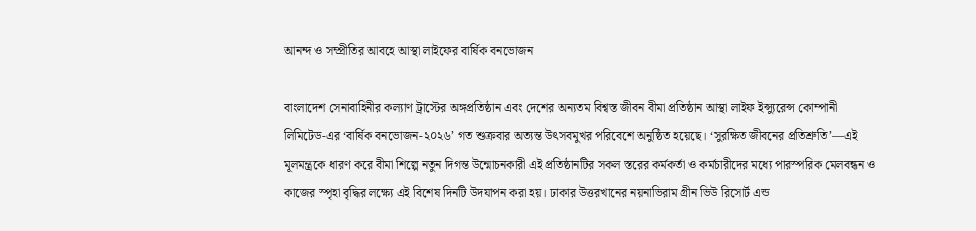আনন্দ ও সম্প্রীতির আবহে আস্থা লাইফের বার্ষিক বনভোজন

বাংলাদেশ সেনাবাহিনীর কল্যাণ ট্রাস্টের অঙ্গপ্রতিষ্ঠান এবং দেশের অন্যতম বিশ্বস্ত জীবন বীমা প্রতিষ্ঠান আস্থা লাইফ ইন্স্যুরেন্স কোম্পানী লিমিটেড-এর ‘বার্ষিক বনভোজন-২০২৬’ গত শুক্রবার অত্যন্ত উৎসবমুখর পরিবেশে অনুষ্ঠিত হয়েছে। ‘সুরক্ষিত জীবনের প্রতিশ্রুতি’—এই মূলমন্ত্রকে ধারণ করে বীমা শিল্পে নতুন দিগন্ত উন্মোচনকারী এই প্রতিষ্ঠানটির সকল স্তরের কর্মকর্তা ও কর্মচারীদের মধ্যে পারস্পরিক মেলবন্ধন ও কাজের স্পৃহা বৃদ্ধির লক্ষ্যে এই বিশেষ দিনটি উদযাপন করা হয়। ঢাকার উত্তরখানের নয়নাভিরাম গ্রীন ভিউ রিসোর্ট এন্ড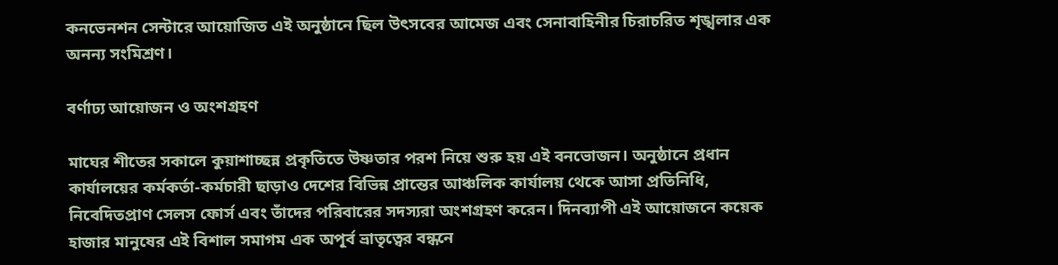কনভেনশন সেন্টারে আয়োজিত এই অনুষ্ঠানে ছিল উৎসবের আমেজ এবং সেনাবাহিনীর চিরাচরিত শৃঙ্খলার এক অনন্য সংমিশ্রণ।

বর্ণাঢ্য আয়োজন ও অংশগ্রহণ

মাঘের শীতের সকালে কুয়াশাচ্ছন্ন প্রকৃতিতে উষ্ণতার পরশ নিয়ে শুরু হয় এই বনভোজন। অনুষ্ঠানে প্রধান কার্যালয়ের কর্মকর্তা-কর্মচারী ছাড়াও দেশের বিভিন্ন প্রান্তের আঞ্চলিক কার্যালয় থেকে আসা প্রতিনিধি, নিবেদিতপ্রাণ সেলস ফোর্স এবং তাঁদের পরিবারের সদস্যরা অংশগ্রহণ করেন। দিনব্যাপী এই আয়োজনে কয়েক হাজার মানুষের এই বিশাল সমাগম এক অপূর্ব ভ্রাতৃত্বের বন্ধনে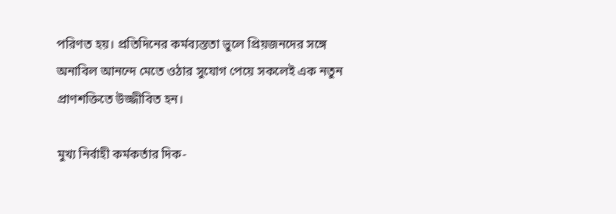পরিণত হয়। প্রতিদিনের কর্মব্যস্ততা ভুলে প্রিয়জনদের সঙ্গে অনাবিল আনন্দে মেতে ওঠার সুযোগ পেয়ে সকলেই এক নতুন প্রাণশক্তিতে উজ্জীবিত হন।

মুখ্য নির্বাহী কর্মকর্তার দিক-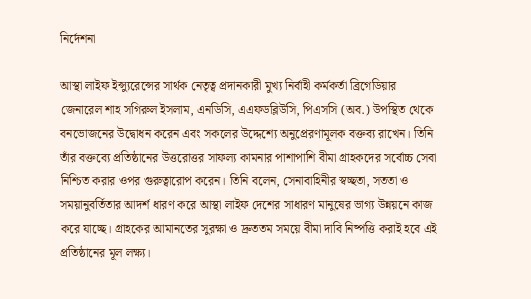নির্দেশনা

আস্থা লাইফ ইন্স্যুরেন্সের সার্থক নেতৃত্ব প্রদানকারী মুখ্য নির্বাহী কর্মকর্তা ব্রিগেডিয়ার জেনারেল শাহ সগিরুল ইসলাম, এনডিসি, এএফডব্লিউসি, পিএসসি (অব.) উপস্থিত থেকে বনভোজনের উদ্বোধন করেন এবং সকলের উদ্দেশ্যে অনুপ্রেরণামূলক বক্তব্য রাখেন। তিনি তাঁর বক্তব্যে প্রতিষ্ঠানের উত্তরোত্তর সাফল্য কামনার পাশাপাশি বীমা গ্রাহকদের সর্বোচ্চ সেবা নিশ্চিত করার ওপর গুরুত্বারোপ করেন। তিনি বলেন, সেনাবাহিনীর স্বচ্ছতা, সততা ও সময়ানুবর্তিতার আদর্শ ধারণ করে আস্থা লাইফ দেশের সাধারণ মানুষের ভাগ্য উন্নয়নে কাজ করে যাচ্ছে। গ্রাহকের আমানতের সুরক্ষা ও দ্রুততম সময়ে বীমা দাবি নিষ্পত্তি করাই হবে এই প্রতিষ্ঠানের মূল লক্ষ্য।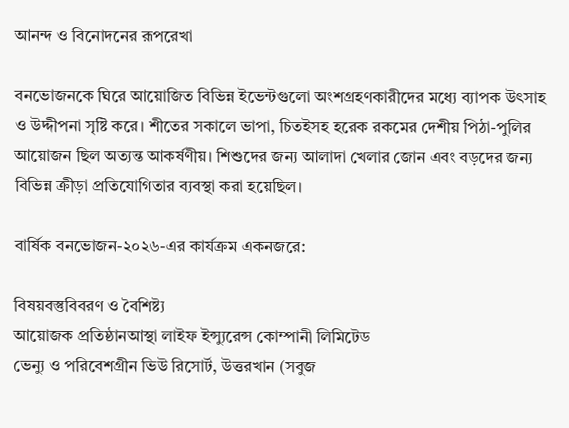আনন্দ ও বিনোদনের রূপরেখা

বনভোজনকে ঘিরে আয়োজিত বিভিন্ন ইভেন্টগুলো অংশগ্রহণকারীদের মধ্যে ব্যাপক উৎসাহ ও উদ্দীপনা সৃষ্টি করে। শীতের সকালে ভাপা, চিতইসহ হরেক রকমের দেশীয় পিঠা-পুলির আয়োজন ছিল অত্যন্ত আকর্ষণীয়। শিশুদের জন্য আলাদা খেলার জোন এবং বড়দের জন্য বিভিন্ন ক্রীড়া প্রতিযোগিতার ব্যবস্থা করা হয়েছিল।

বার্ষিক বনভোজন-২০২৬-এর কার্যক্রম একনজরে:

বিষয়বস্তুবিবরণ ও বৈশিষ্ট্য
আয়োজক প্রতিষ্ঠানআস্থা লাইফ ইন্স্যুরেন্স কোম্পানী লিমিটেড
ভেন্যু ও পরিবেশগ্রীন ভিউ রিসোর্ট, উত্তরখান (সবুজ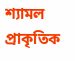শ্যামল প্রাকৃতিক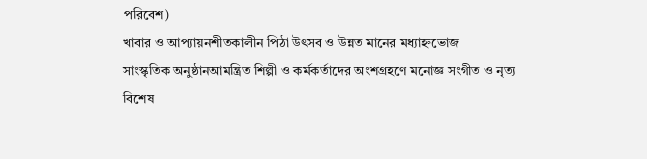পরিবেশ)
খাবার ও আপ্যায়নশীতকালীন পিঠা উৎসব ও উন্নত মানের মধ্যাহ্নভোজ
সাংস্কৃতিক অনুষ্ঠানআমন্ত্রিত শিল্পী ও কর্মকর্তাদের অংশগ্রহণে মনোজ্ঞ সংগীত ও নৃত্য
বিশেষ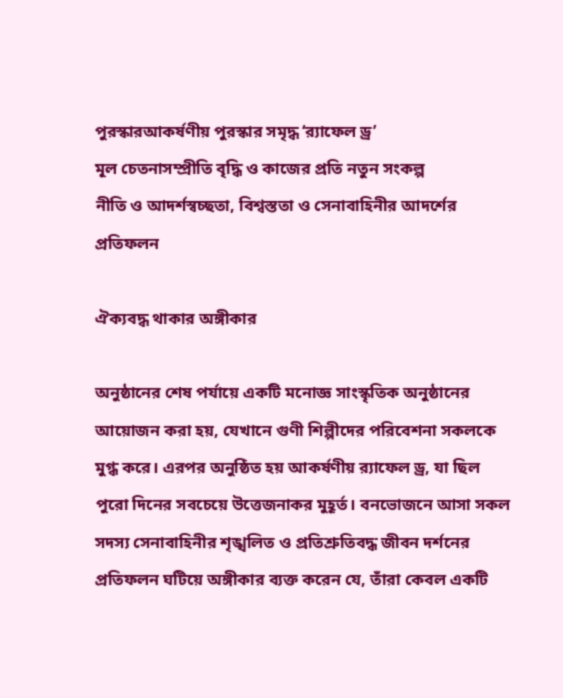পুরস্কারআকর্ষণীয় পুরস্কার সমৃদ্ধ ‘র‍্যাফেল ড্র’
মূল চেতনাসম্প্রীতি বৃদ্ধি ও কাজের প্রতি নতুন সংকল্প
নীতি ও আদর্শস্বচ্ছতা, বিশ্বস্ততা ও সেনাবাহিনীর আদর্শের প্রতিফলন

ঐক্যবদ্ধ থাকার অঙ্গীকার

অনুষ্ঠানের শেষ পর্যায়ে একটি মনোজ্ঞ সাংস্কৃতিক অনুষ্ঠানের আয়োজন করা হয়, যেখানে গুণী শিল্পীদের পরিবেশনা সকলকে মুগ্ধ করে। এরপর অনুষ্ঠিত হয় আকর্ষণীয় র‍্যাফেল ড্র, যা ছিল পুরো দিনের সবচেয়ে উত্তেজনাকর মুহূর্ত। বনভোজনে আসা সকল সদস্য সেনাবাহিনীর শৃঙ্খলিত ও প্রতিশ্রুতিবদ্ধ জীবন দর্শনের প্রতিফলন ঘটিয়ে অঙ্গীকার ব্যক্ত করেন যে, তাঁরা কেবল একটি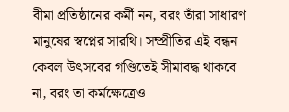বীমা প্রতিষ্ঠানের কর্মী নন, বরং তাঁরা সাধারণ মানুষের স্বপ্নের সারথি। সম্প্রীতির এই বন্ধন কেবল উৎসবের গণ্ডিতেই সীমাবদ্ধ থাকবে না, বরং তা কর্মক্ষেত্রেও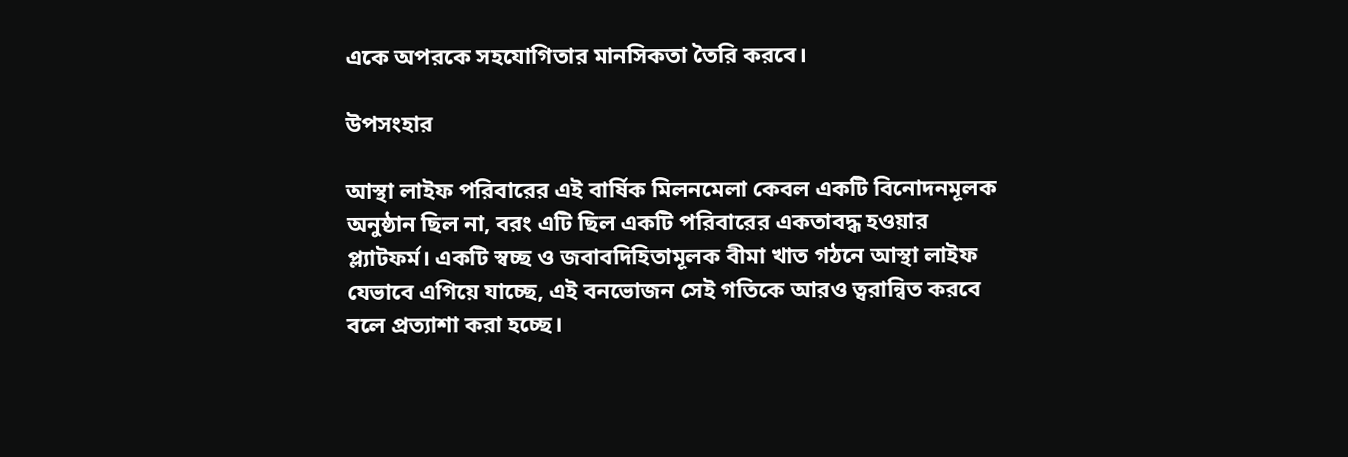একে অপরকে সহযোগিতার মানসিকতা তৈরি করবে।

উপসংহার

আস্থা লাইফ পরিবারের এই বার্ষিক মিলনমেলা কেবল একটি বিনোদনমূলক অনুষ্ঠান ছিল না, বরং এটি ছিল একটি পরিবারের একতাবদ্ধ হওয়ার প্ল্যাটফর্ম। একটি স্বচ্ছ ও জবাবদিহিতামূলক বীমা খাত গঠনে আস্থা লাইফ যেভাবে এগিয়ে যাচ্ছে, এই বনভোজন সেই গতিকে আরও ত্বরান্বিত করবে বলে প্রত্যাশা করা হচ্ছে।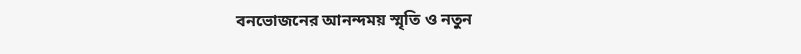বনভোজনের আনন্দময় স্মৃতি ও নতুন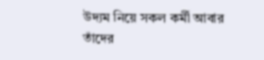উদ্যম নিয়ে সকল কর্মী আবার তাঁদের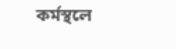কর্মস্থলে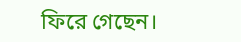ফিরে গেছেন।